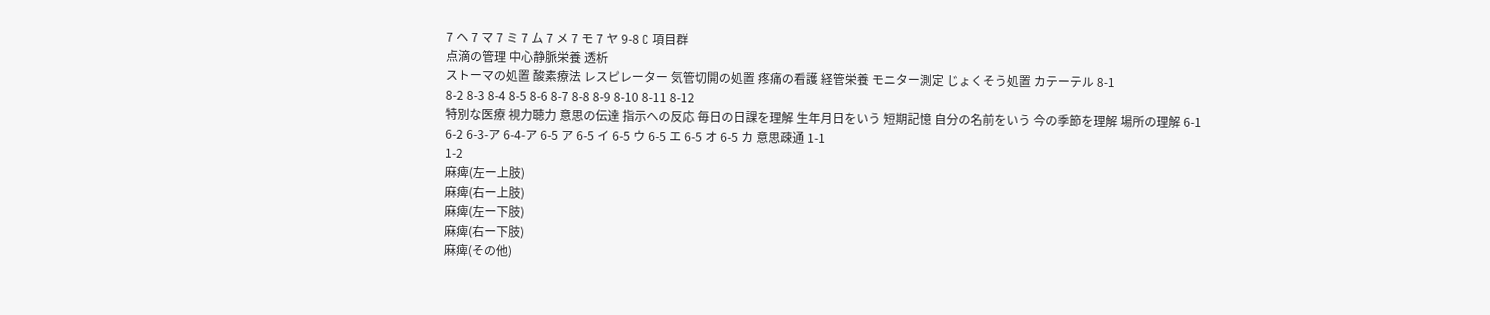7 ヘ 7 マ 7 ミ 7 ム 7 メ 7 モ 7 ヤ 9-8 C 項目群
点滴の管理 中心静脈栄養 透析
ストーマの処置 酸素療法 レスピレーター 気管切開の処置 疼痛の看護 経管栄養 モニター測定 じょくそう処置 カテーテル 8-1
8-2 8-3 8-4 8-5 8-6 8-7 8-8 8-9 8-10 8-11 8-12
特別な医療 視力聴力 意思の伝達 指示への反応 毎日の日課を理解 生年月日をいう 短期記憶 自分の名前をいう 今の季節を理解 場所の理解 6-1
6-2 6-3-ア 6-4-ア 6-5 ア 6-5 イ 6-5 ウ 6-5 エ 6-5 オ 6-5 カ 意思疎通 1-1
1-2
麻痺(左ー上肢)
麻痺(右ー上肢)
麻痺(左ー下肢)
麻痺(右ー下肢)
麻痺(その他)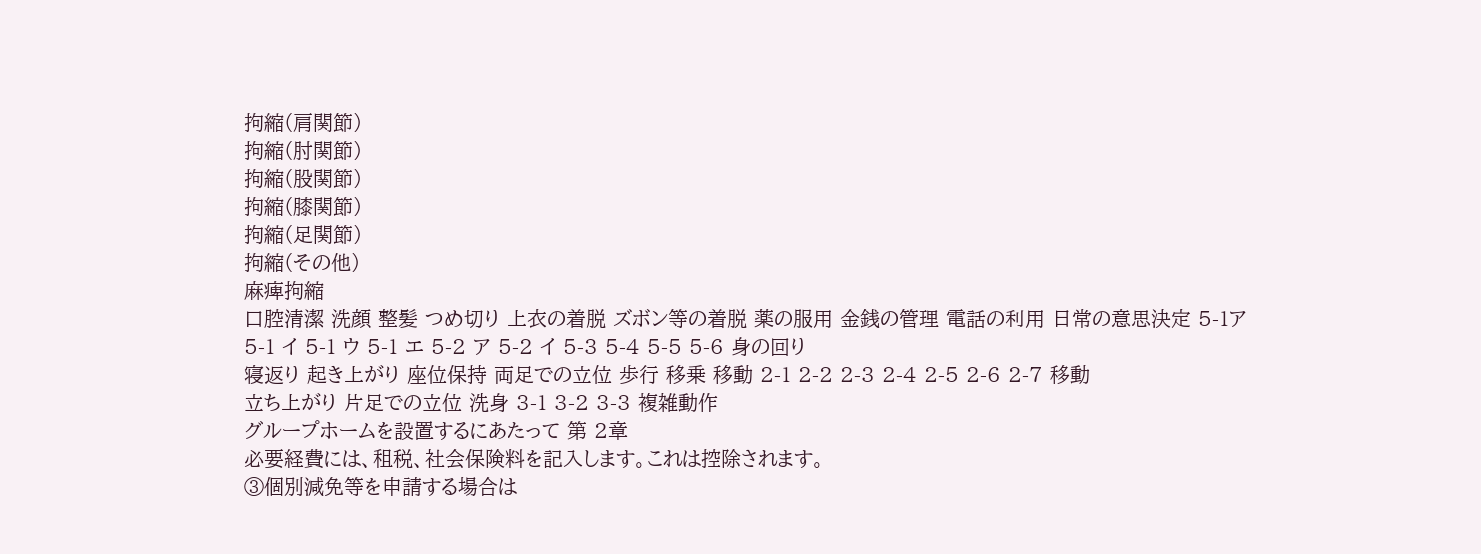拘縮(肩関節)
拘縮(肘関節)
拘縮(股関節)
拘縮(膝関節)
拘縮(足関節)
拘縮(その他)
麻痺拘縮
口腔清潔 洗顔 整髪 つめ切り 上衣の着脱 ズボン等の着脱 薬の服用 金銭の管理 電話の利用 日常の意思決定 5-1ア
5-1 イ 5-1 ウ 5-1 エ 5-2 ア 5-2 イ 5-3 5-4 5-5 5-6 身の回り
寝返り 起き上がり 座位保持 両足での立位 歩行 移乗 移動 2-1 2-2 2-3 2-4 2-5 2-6 2-7 移動
立ち上がり 片足での立位 洗身 3-1 3-2 3-3 複雑動作
グループホームを設置するにあたって 第 2章
必要経費には、租税、社会保険料を記入します。これは控除されます。
③個別減免等を申請する場合は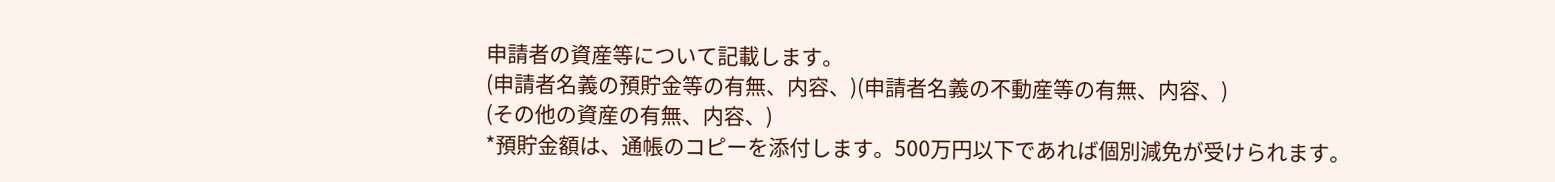申請者の資産等について記載します。
(申請者名義の預貯金等の有無、内容、)(申請者名義の不動産等の有無、内容、)
(その他の資産の有無、内容、)
*預貯金額は、通帳のコピーを添付します。500万円以下であれば個別減免が受けられます。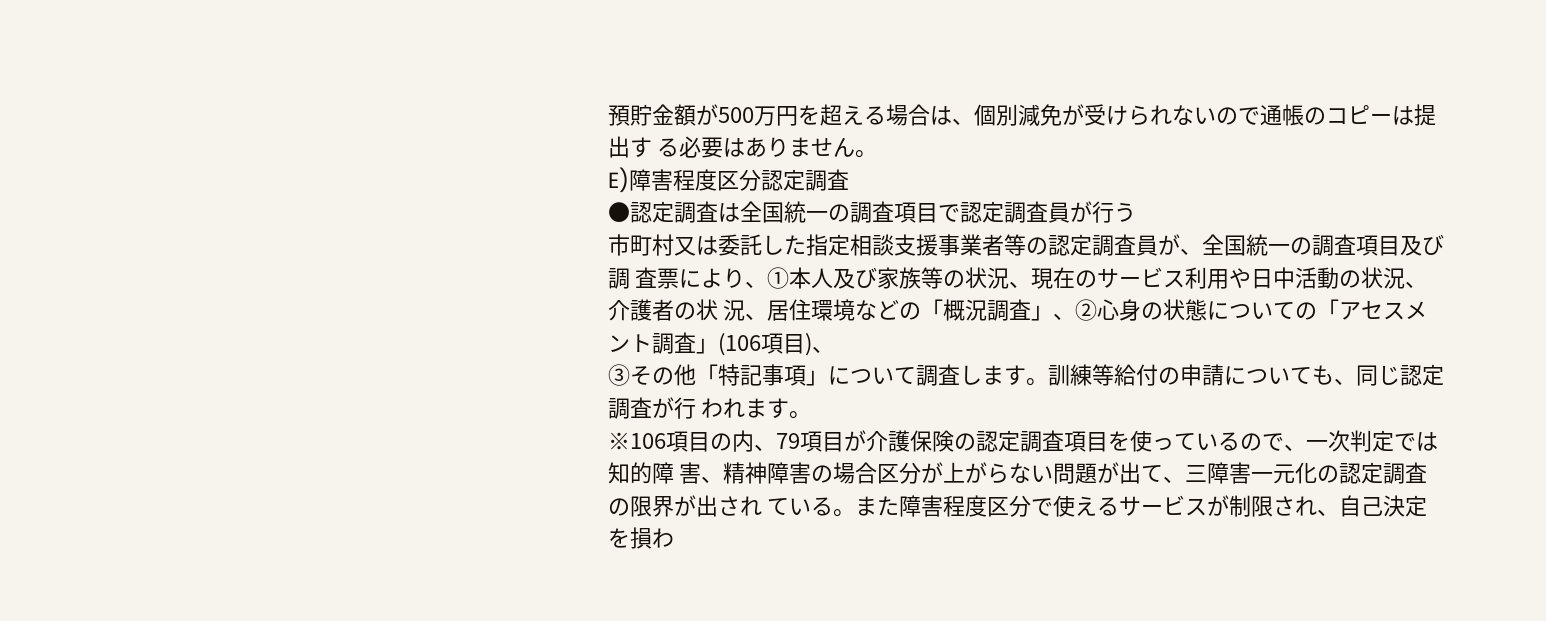預貯金額が500万円を超える場合は、個別減免が受けられないので通帳のコピーは提出す る必要はありません。
E)障害程度区分認定調査
●認定調査は全国統一の調査項目で認定調査員が行う
市町村又は委託した指定相談支援事業者等の認定調査員が、全国統一の調査項目及び調 査票により、①本人及び家族等の状況、現在のサービス利用や日中活動の状況、介護者の状 況、居住環境などの「概況調査」、②心身の状態についての「アセスメント調査」(106項目)、
③その他「特記事項」について調査します。訓練等給付の申請についても、同じ認定調査が行 われます。
※106項目の内、79項目が介護保険の認定調査項目を使っているので、一次判定では知的障 害、精神障害の場合区分が上がらない問題が出て、三障害一元化の認定調査の限界が出され ている。また障害程度区分で使えるサービスが制限され、自己決定を損わ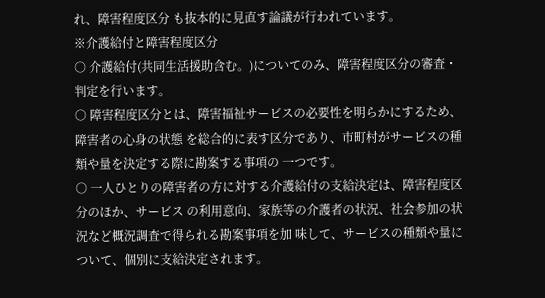れ、障害程度区分 も抜本的に見直す論議が行われています。
※介護給付と障害程度区分
○ 介護給付(共同生活援助含む。)についてのみ、障害程度区分の審査・判定を行います。
○ 障害程度区分とは、障害福祉サービスの必要性を明らかにするため、障害者の心身の状態 を総合的に表す区分であり、市町村がサービスの種類や量を決定する際に勘案する事項の 一つです。
○ 一人ひとりの障害者の方に対する介護給付の支給決定は、障害程度区分のほか、サービス の利用意向、家族等の介護者の状況、社会参加の状況など概況調査で得られる勘案事項を加 味して、サービスの種類や量について、個別に支給決定されます。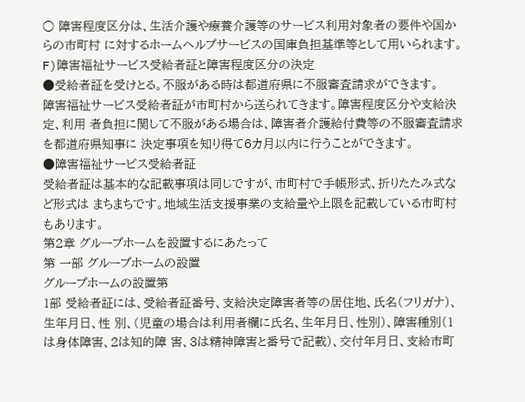○ 障害程度区分は、生活介護や療養介護等のサービス利用対象者の要件や国からの市町村 に対するホームヘルプサービスの国庫負担基準等として用いられます。
F)障害福祉サービス受給者証と障害程度区分の決定
●受給者証を受けとる。不服がある時は都道府県に不服審査請求ができます。
障害福祉サービス受給者証が市町村から送られてきます。障害程度区分や支給決定、利用 者負担に関して不服がある場合は、障害者介護給付費等の不服審査請求を都道府県知事に 決定事項を知り得て6カ月以内に行うことができます。
●障害福祉サービス受給者証
受給者証は基本的な記載事項は同じですが、市町村で手帳形式、折りたたみ式など形式は まちまちです。地域生活支援事業の支給量や上限を記載している市町村もあります。
第2章 グループホームを設置するにあたって
第 一部 グループホームの設置
グループホームの設置第
1部 受給者証には、受給者証番号、支給決定障害者等の居住地、氏名(フリガナ)、生年月日、性 別、(児童の場合は利用者欄に氏名、生年月日、性別)、障害種別(1は身体障害、2は知的障 害、3は精神障害と番号で記載)、交付年月日、支給市町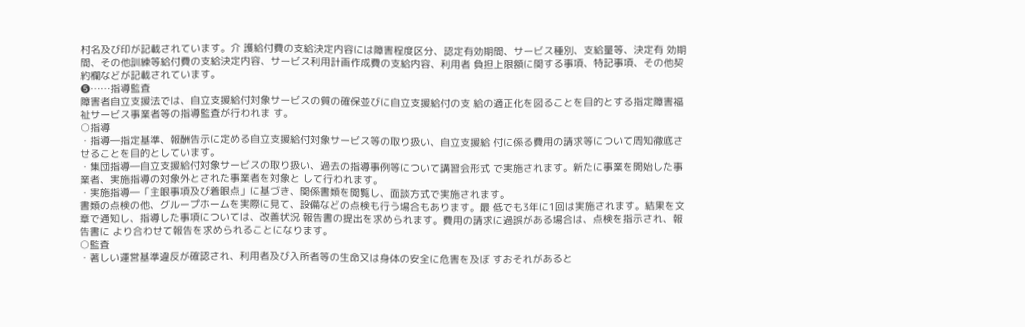村名及び印が記載されています。介 護給付費の支給決定内容には障害程度区分、認定有効期間、サービス種別、支給量等、決定有 効期間、その他訓練等給付費の支給決定内容、サービス利用計画作成費の支給内容、利用者 負担上限額に関する事項、特記事項、その他契約欄などが記載されています。
❺……指導監査
障害者自立支援法では、自立支援給付対象サービスの質の確保並びに自立支援給付の支 給の適正化を図ることを目的とする指定障害福祉サービス事業者等の指導監査が行われま す。
○指導
・指導―指定基準、報酬告示に定める自立支援給付対象サービス等の取り扱い、自立支援給 付に係る費用の請求等について周知徹底させることを目的としています。
・集団指導―自立支援給付対象サービスの取り扱い、過去の指導事例等について講習会形式 で実施されます。新たに事業を開始した事業者、実施指導の対象外とされた事業者を対象と して行われます。
・実施指導―「主眼事項及び着眼点」に基づき、関係書類を閲覧し、面談方式で実施されます。
書類の点検の他、グループホームを実際に見て、設備などの点検も行う場合もあります。最 低でも3年に1回は実施されます。結果を文章で通知し、指導した事項については、改善状況 報告書の提出を求められます。費用の請求に過誤がある場合は、点検を指示され、報告書に より合わせて報告を求められることになります。
○監査
・著しい運営基準違反が確認され、利用者及び入所者等の生命又は身体の安全に危害を及ぼ すおそれがあると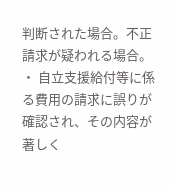判断された場合。不正請求が疑われる場合。
・ 自立支援給付等に係る費用の請求に誤りが確認され、その内容が著しく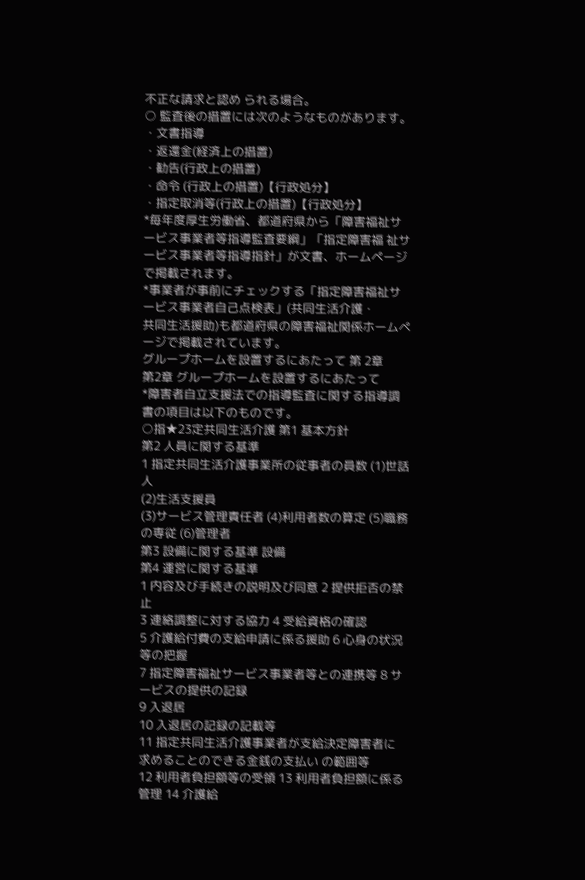不正な請求と認め られる場合。
○ 監査後の措置には次のようなものがあります。
・文書指導
・返還金(経済上の措置)
・勧告(行政上の措置)
・命令 (行政上の措置)【行政処分】
・指定取消等(行政上の措置)【行政処分】
*毎年度厚生労働省、都道府県から「障害福祉サービス事業者等指導監査要綱」「指定障害福 祉サービス事業者等指導指針」が文書、ホームページで掲載されます。
*事業者が事前にチェックする「指定障害福祉サービス事業者自己点検表」(共同生活介護・
共同生活援助)も都道府県の障害福祉関係ホームページで掲載されています。
グループホームを設置するにあたって 第 2章
第2章 グループホームを設置するにあたって
*障害者自立支援法での指導監査に関する指導調書の項目は以下のものです。
○指★23定共同生活介護 第1 基本方針
第2 人員に関する基準
1 指定共同生活介護事業所の従事者の員数 (1)世話人
(2)生活支援員
(3)サービス管理責任者 (4)利用者数の算定 (5)職務の専従 (6)管理者
第3 設備に関する基準 設備
第4 運営に関する基準
1 内容及び手続きの説明及び同意 2 提供拒否の禁止
3 連絡調整に対する協力 4 受給資格の確認
5 介護給付費の支給申請に係る援助 6 心身の状況等の把握
7 指定障害福祉サービス事業者等との連携等 8 サービスの提供の記録
9 入退居
10 入退居の記録の記載等
11 指定共同生活介護事業者が支給決定障害者に求めることのできる金銭の支払い の範囲等
12 利用者負担額等の受領 13 利用者負担額に係る管理 14 介護給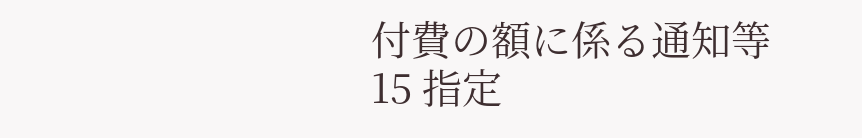付費の額に係る通知等 15 指定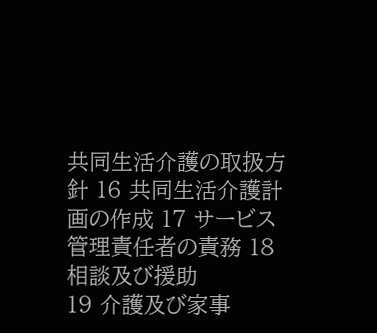共同生活介護の取扱方針 16 共同生活介護計画の作成 17 サービス管理責任者の責務 18 相談及び援助
19 介護及び家事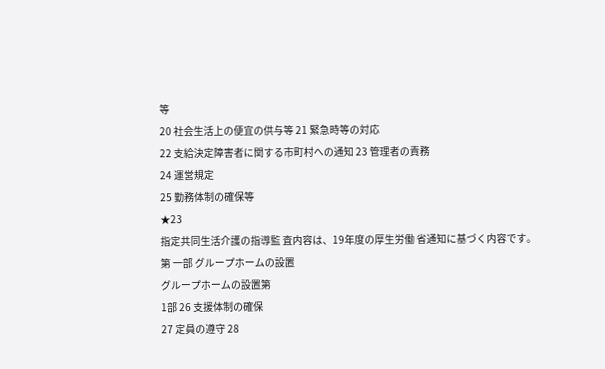等
20 社会生活上の便宜の供与等 21 緊急時等の対応
22 支給決定障害者に関する市町村への通知 23 管理者の責務
24 運営規定
25 勤務体制の確保等
★23
指定共同生活介護の指導監 査内容は、19年度の厚生労働 省通知に基づく内容です。
第 一部 グループホームの設置
グループホームの設置第
1部 26 支援体制の確保
27 定員の遵守 28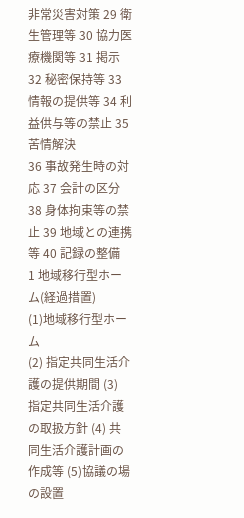非常災害対策 29 衛生管理等 30 協力医療機関等 31 掲示
32 秘密保持等 33 情報の提供等 34 利益供与等の禁止 35 苦情解決
36 事故発生時の対応 37 会計の区分 38 身体拘束等の禁止 39 地域との連携等 40 記録の整備
1 地域移行型ホーム(経過措置)
(1)地域移行型ホーム
(2) 指定共同生活介護の提供期間 (3) 指定共同生活介護の取扱方針 (4) 共同生活介護計画の作成等 (5)協議の場の設置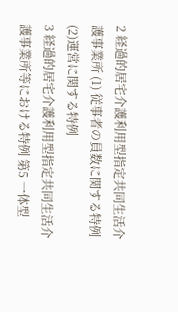2 経過的居宅介護利用型指定共同生活介護事業所 (1) 従事者の員数に関する特例
(2)運営に関する特例
3 経過的居宅介護利用型指定共同生活介護事業所等における特例 第5 一体型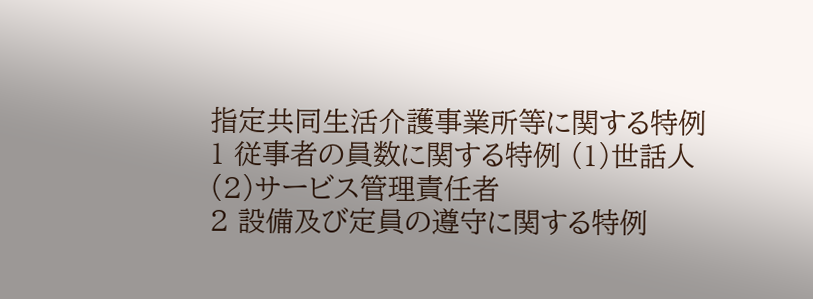指定共同生活介護事業所等に関する特例
1 従事者の員数に関する特例 (1)世話人
(2)サービス管理責任者
2 設備及び定員の遵守に関する特例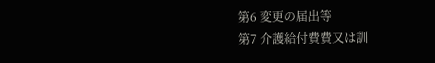第6 変更の届出等
第7 介護給付費費又は訓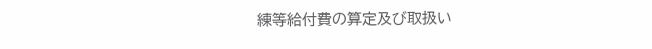練等給付費の算定及び取扱い